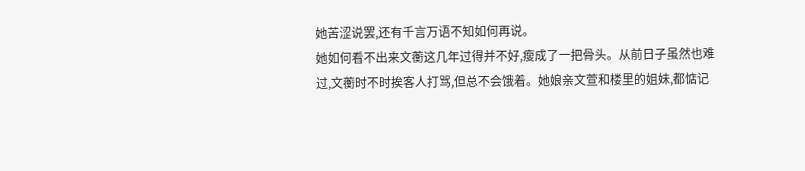她苦涩说罢,还有千言万语不知如何再说。
她如何看不出来文蘅这几年过得并不好,瘦成了一把骨头。从前日子虽然也难过,文蘅时不时挨客人打骂,但总不会饿着。她娘亲文萱和楼里的姐妹,都惦记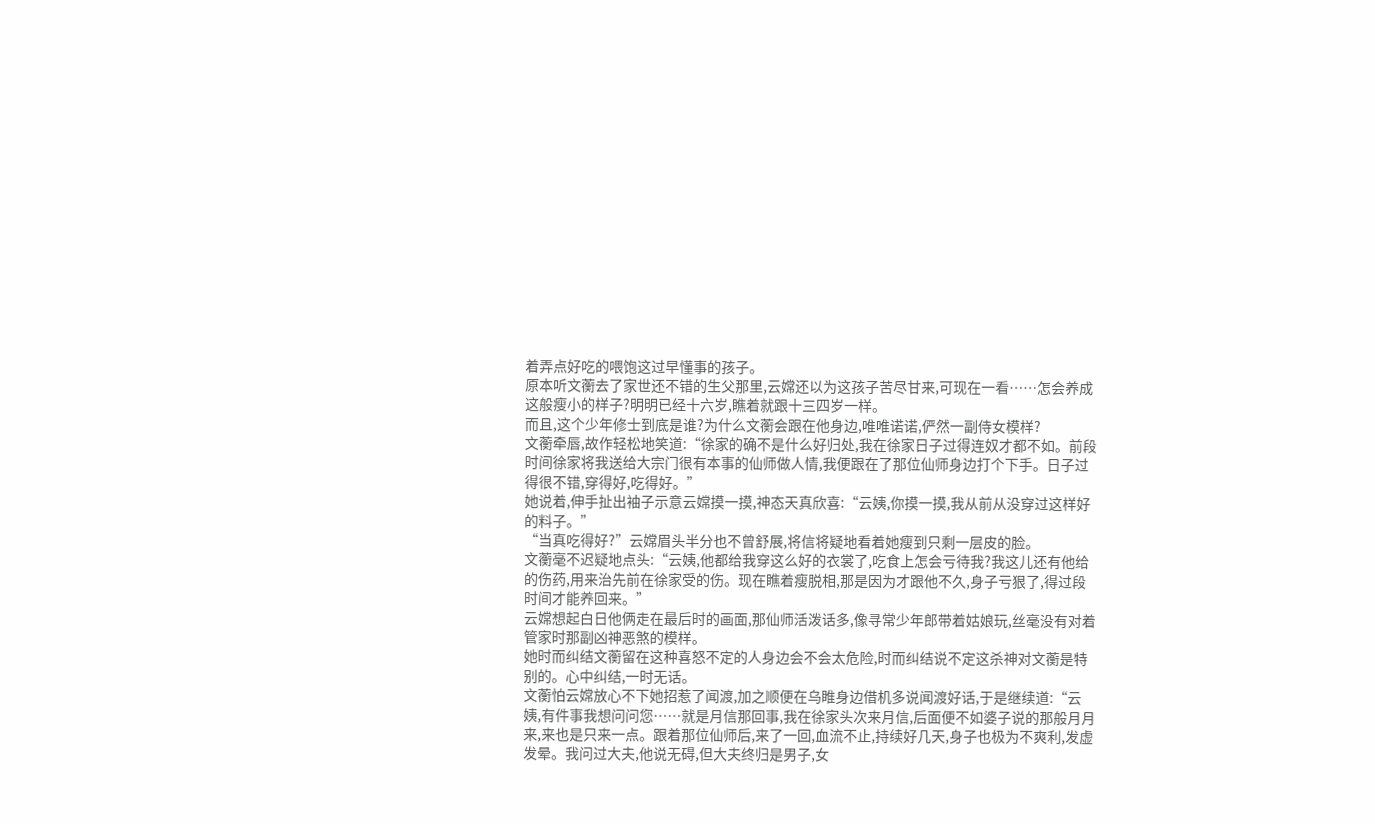着弄点好吃的喂饱这过早懂事的孩子。
原本听文蘅去了家世还不错的生父那里,云嫦还以为这孩子苦尽甘来,可现在一看……怎会养成这般瘦小的样子?明明已经十六岁,瞧着就跟十三四岁一样。
而且,这个少年修士到底是谁?为什么文蘅会跟在他身边,唯唯诺诺,俨然一副侍女模样?
文蘅牵唇,故作轻松地笑道:“徐家的确不是什么好归处,我在徐家日子过得连奴才都不如。前段时间徐家将我送给大宗门很有本事的仙师做人情,我便跟在了那位仙师身边打个下手。日子过得很不错,穿得好,吃得好。”
她说着,伸手扯出袖子示意云嫦摸一摸,神态天真欣喜:“云姨,你摸一摸,我从前从没穿过这样好的料子。”
“当真吃得好?”云嫦眉头半分也不曾舒展,将信将疑地看着她瘦到只剩一层皮的脸。
文蘅毫不迟疑地点头:“云姨,他都给我穿这么好的衣裳了,吃食上怎会亏待我?我这儿还有他给的伤药,用来治先前在徐家受的伤。现在瞧着瘦脱相,那是因为才跟他不久,身子亏狠了,得过段时间才能养回来。”
云嫦想起白日他俩走在最后时的画面,那仙师活泼话多,像寻常少年郎带着姑娘玩,丝毫没有对着管家时那副凶神恶煞的模样。
她时而纠结文蘅留在这种喜怒不定的人身边会不会太危险,时而纠结说不定这杀神对文蘅是特别的。心中纠结,一时无话。
文蘅怕云嫦放心不下她招惹了闻渡,加之顺便在乌睢身边借机多说闻渡好话,于是继续道:“云姨,有件事我想问问您……就是月信那回事,我在徐家头次来月信,后面便不如婆子说的那般月月来,来也是只来一点。跟着那位仙师后,来了一回,血流不止,持续好几天,身子也极为不爽利,发虚发晕。我问过大夫,他说无碍,但大夫终归是男子,女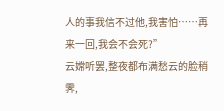人的事我信不过他,我害怕……再来一回,我会不会死?”
云嫦听罢,整夜都布满愁云的脸稍霁,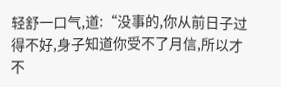轻舒一口气,道:“没事的,你从前日子过得不好,身子知道你受不了月信,所以才不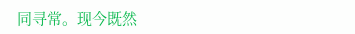同寻常。现今既然